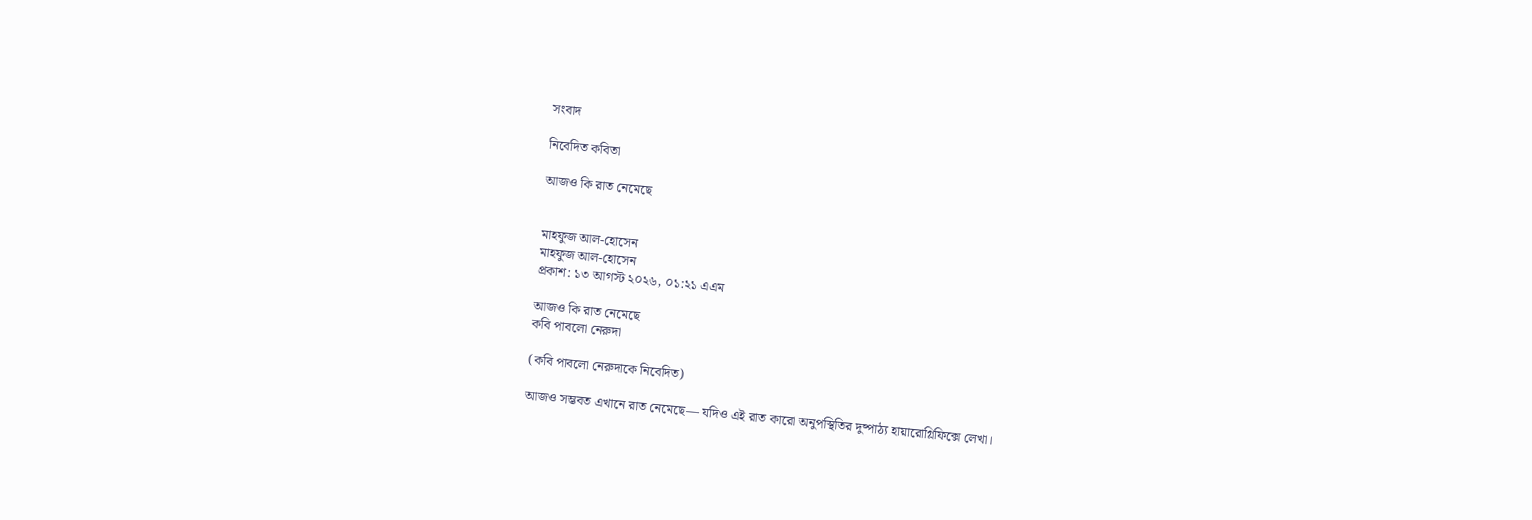সংবাদ

নিবেদিত কবিতা

আজও কি রাত নেমেছে


মাহফুজ আল-হোসেন
মাহফুজ আল-হোসেন
প্রকাশ: ১৩ আগস্ট ২০২৬, ০১:২১ এএম

আজও কি রাত নেমেছে
কবি পাবলো নেরুদা

(কবি পাবলো নেরুদাকে নিবেদিত)

আজও সম্ভবত এখানে রাত নেমেছে— যদিও এই রাত কারো অনুপস্থিতির দুষ্পাঠ্য হায়ারোগ্লিফিক্সে লেখা।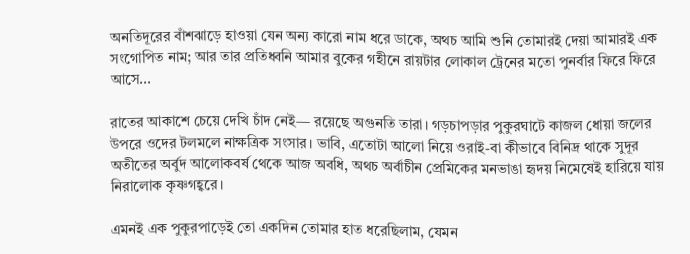অনতিদূরের বাঁশঝাড়ে হাওয়া যেন অন্য কারো নাম ধরে ডাকে, অথচ আমি শুনি তোমারই দেয়া আমারই এক সংগোপিত নাম; আর তার প্রতিধ্বনি আমার বুকের গহীনে রায়টার লোকাল ট্রেনের মতো পুনর্বার ফিরে ফিরে আসে...

রাতের আকাশে চেয়ে দেখি চাঁদ নেই— রয়েছে অগুনতি তারা। গড়চাপড়ার পুকুরঘাটে কাজল ধোয়া জলের উপরে ওদের টলমলে নাক্ষত্রিক সংসার। ভাবি, এতোটা আলো নিয়ে ওরাই-বা কীভাবে বিনিদ্র থাকে সুদূর অতীতের অর্বুদ আলোকবর্ষ থেকে আজ অবধি, অথচ অর্বাচীন প্রেমিকের মনভাঙা হৃদয় নিমেষেই হারিয়ে যায় নিরালোক কৃষ্ণগহ্বরে।

এমনই এক পুকুরপাড়েই তো একদিন তোমার হাত ধরেছিলাম, যেমন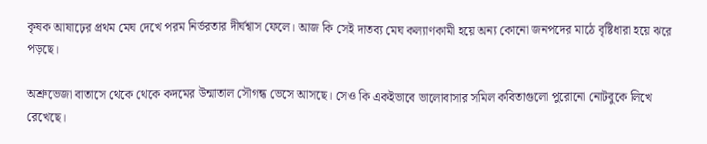কৃষক আষাঢ়ের প্রথম মেঘ দেখে পরম নির্ভরতার দীর্ঘশ্বাস ফেলে। আজ কি সেই দাতব্য মেঘ কল্যাণকামী হয়ে অন্য কোনো জনপদের মাঠে বৃষ্টিধারা হয়ে ঝরে পড়ছে।

অশ্রুভেজা বাতাসে থেকে থেকে কদমের উন্মাতাল সৌগন্ধ ভেসে আসছে। সেও কি একইভাবে ভালোবাসার সমিল কবিতাগুলো পুরোনো নোটবুকে লিখে রেখেছে।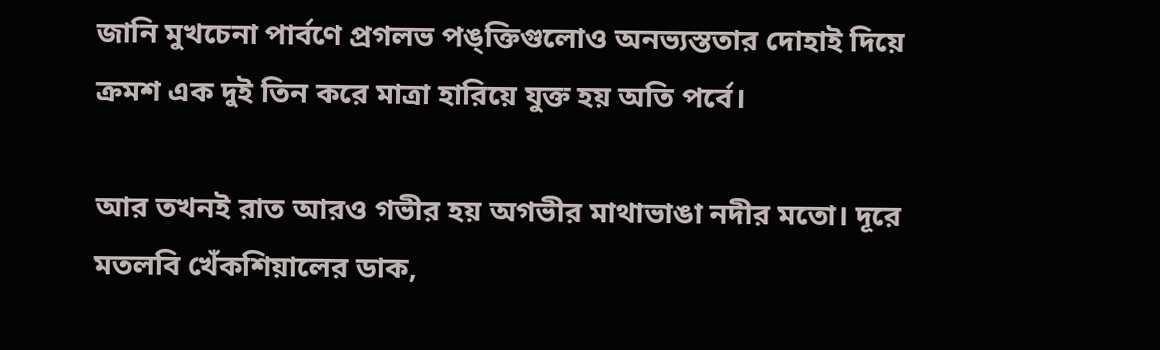জানি মুখচেনা পার্বণে প্রগলভ পঙ্ক্তিগুলোও অনভ্যস্ততার দোহাই দিয়ে ক্রমশ এক দুই তিন করে মাত্রা হারিয়ে যুক্ত হয় অতি পর্বে।

আর তখনই রাত আরও গভীর হয় অগভীর মাথাভাঙা নদীর মতো। দূরে মতলবি খেঁকশিয়ালের ডাক,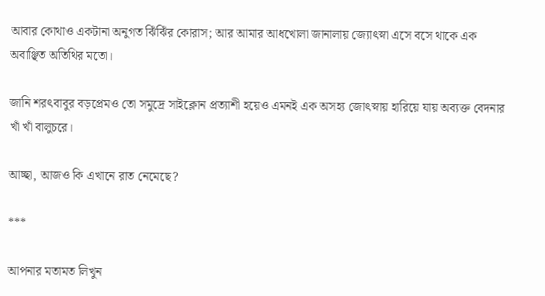আবার কোথাও একটানা অনুগত ঝিঁঝিঁর কোরাস; আর আমার আধখোলা জানালায় জ্যোৎস্না এসে বসে থাকে এক অবাঞ্ছিত অতিথির মতো।

জানি শরৎবাবুর বড়প্রেমও তো সমুদ্রে সাইক্লোন প্রত্যাশী হয়েও এমনই এক অসহ্য জোৎস্নায় হারিয়ে যায় অব্যক্ত বেদনার খাঁ খাঁ বালুচরে।

আচ্ছা, আজও কি এখানে রাত নেমেছে?

***

আপনার মতামত লিখুন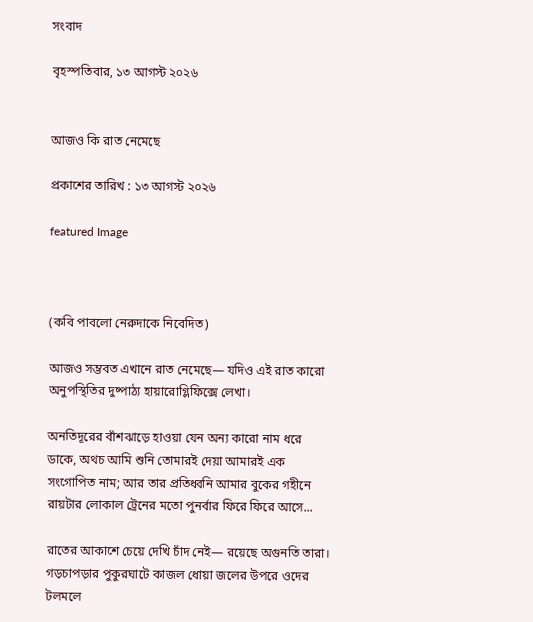সংবাদ

বৃহস্পতিবার, ১৩ আগস্ট ২০২৬


আজও কি রাত নেমেছে

প্রকাশের তারিখ : ১৩ আগস্ট ২০২৬

featured Image



(কবি পাবলো নেরুদাকে নিবেদিত)

আজও সম্ভবত এখানে রাত নেমেছে— যদিও এই রাত কারো অনুপস্থিতির দুষ্পাঠ্য হায়ারোগ্লিফিক্সে লেখা।

অনতিদূরের বাঁশঝাড়ে হাওয়া যেন অন্য কারো নাম ধরে ডাকে, অথচ আমি শুনি তোমারই দেয়া আমারই এক সংগোপিত নাম; আর তার প্রতিধ্বনি আমার বুকের গহীনে রায়টার লোকাল ট্রেনের মতো পুনর্বার ফিরে ফিরে আসে...

রাতের আকাশে চেয়ে দেখি চাঁদ নেই— রয়েছে অগুনতি তারা। গড়চাপড়ার পুকুরঘাটে কাজল ধোয়া জলের উপরে ওদের টলমলে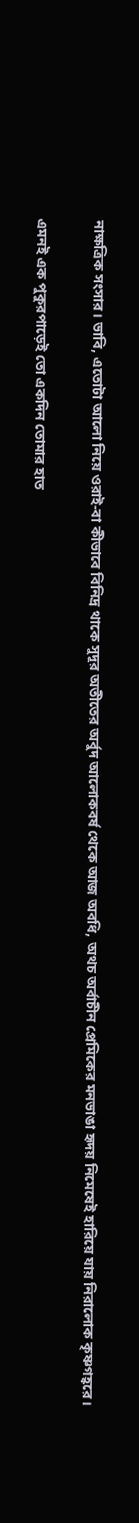নাক্ষত্রিক সংসার। ভাবি, এতোটা আলো নিয়ে ওরাই-বা কীভাবে বিনিদ্র থাকে সুদূর অতীতের অর্বুদ আলোকবর্ষ থেকে আজ অবধি, অথচ অর্বাচীন প্রেমিকের মনভাঙা হৃদয় নিমেষেই হারিয়ে যায় নিরালোক কৃষ্ণগহ্বরে।

এমনই এক পুকুরপাড়েই তো একদিন তোমার হাত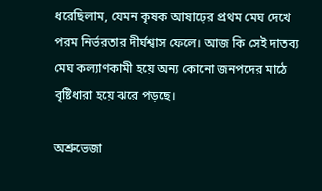ধরেছিলাম, যেমন কৃষক আষাঢ়ের প্রথম মেঘ দেখে পরম নির্ভরতার দীর্ঘশ্বাস ফেলে। আজ কি সেই দাতব্য মেঘ কল্যাণকামী হয়ে অন্য কোনো জনপদের মাঠে বৃষ্টিধারা হয়ে ঝরে পড়ছে।

অশ্রুভেজা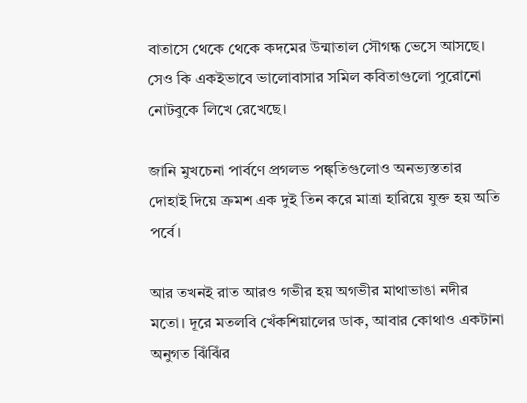বাতাসে থেকে থেকে কদমের উন্মাতাল সৌগন্ধ ভেসে আসছে। সেও কি একইভাবে ভালোবাসার সমিল কবিতাগুলো পুরোনো নোটবুকে লিখে রেখেছে।

জানি মুখচেনা পার্বণে প্রগলভ পঙ্ক্তিগুলোও অনভ্যস্ততার দোহাই দিয়ে ক্রমশ এক দুই তিন করে মাত্রা হারিয়ে যুক্ত হয় অতি পর্বে।

আর তখনই রাত আরও গভীর হয় অগভীর মাথাভাঙা নদীর মতো। দূরে মতলবি খেঁকশিয়ালের ডাক, আবার কোথাও একটানা অনুগত ঝিঁঝিঁর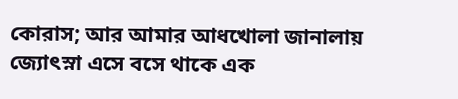কোরাস; আর আমার আধখোলা জানালায় জ্যোৎস্না এসে বসে থাকে এক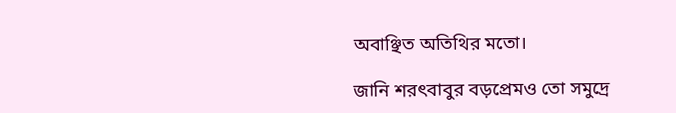অবাঞ্ছিত অতিথির মতো।

জানি শরৎবাবুর বড়প্রেমও তো সমুদ্রে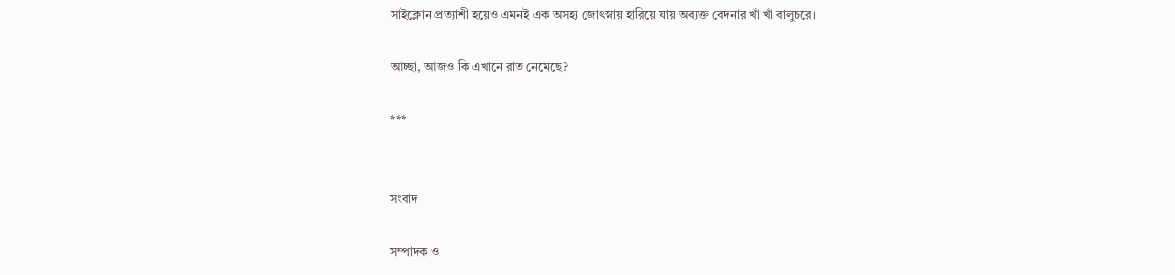সাইক্লোন প্রত্যাশী হয়েও এমনই এক অসহ্য জোৎস্নায় হারিয়ে যায় অব্যক্ত বেদনার খাঁ খাঁ বালুচরে।

আচ্ছা, আজও কি এখানে রাত নেমেছে?

***


সংবাদ

সম্পাদক ও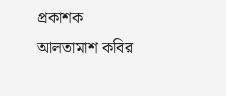প্রকাশক
আলতামাশ কবির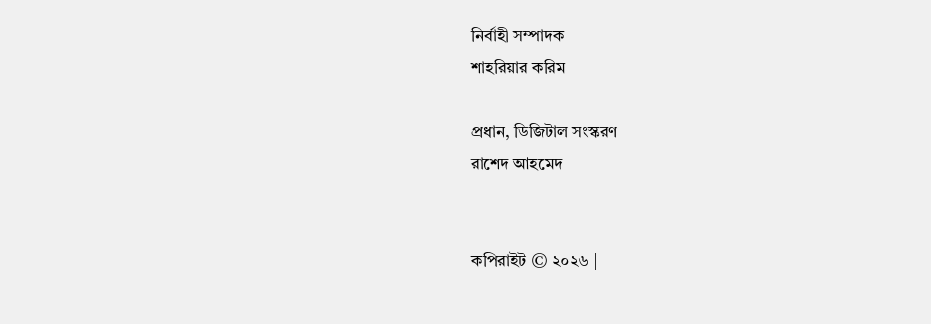নির্বাহী সম্পাদক
শাহরিয়ার করিম

প্রধান, ডিজিটাল সংস্করণ
রাশেদ আহমেদ


কপিরাইট © ২০২৬ |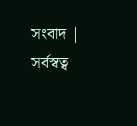সংবাদ | সর্বস্বত্ব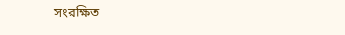সংরক্ষিত